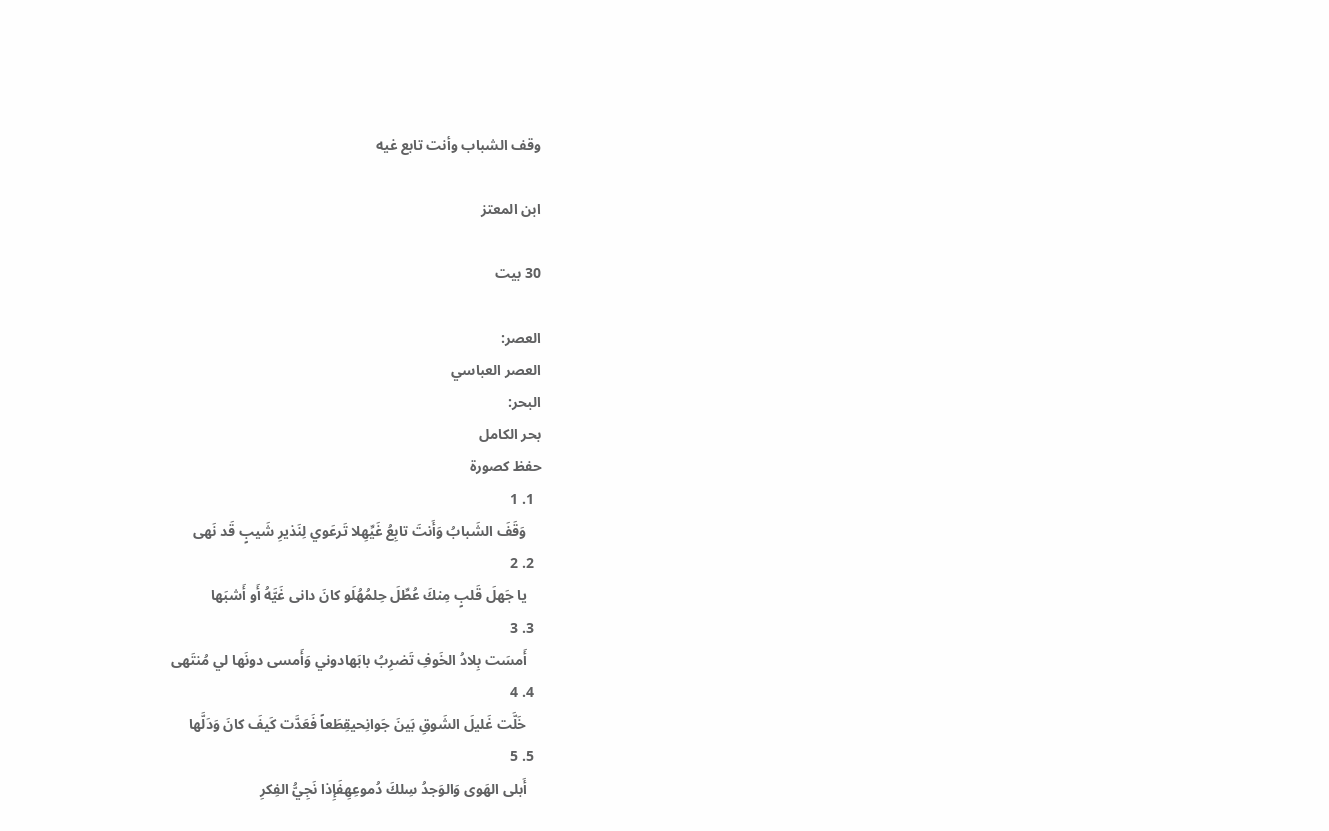وقف الشباب وأنت تابع غيه

ابن المعتز

30 بيت

العصر:
العصر العباسي
البحر:
بحر الكامل
حفظ كصورة
  1. 1
    وَقَفَ الشَبابُ وَأَنتَ تابِعُ غَيِّهِلا تَرعَوي لِنَذيرِ شَيبٍ قَد نَهى
  2. 2
    يا جَهلَ قَلبٍ مِنكَ عُطِّلَ حِلمُهُلَو كانَ دانى غَيَّهُ أَو أَشبَها
  3. 3
    أَمسَت بِلادُ الخَوفِ تَضرِبُ بابَهادوني وَأَمسى دونَها لي مُنتَهى
  4. 4
    خَلَّت غَليلَ الشَوقِ بَينَ جَوانِحيقِطَعاً فَعَدَّت كَيفَ كانَ وَدَلَّها
  5. 5
    أَبلى الهَوى وَالوَجدُ سِلكَ دُموعِهِفَإِذا نَجِيُّ الفِكرِ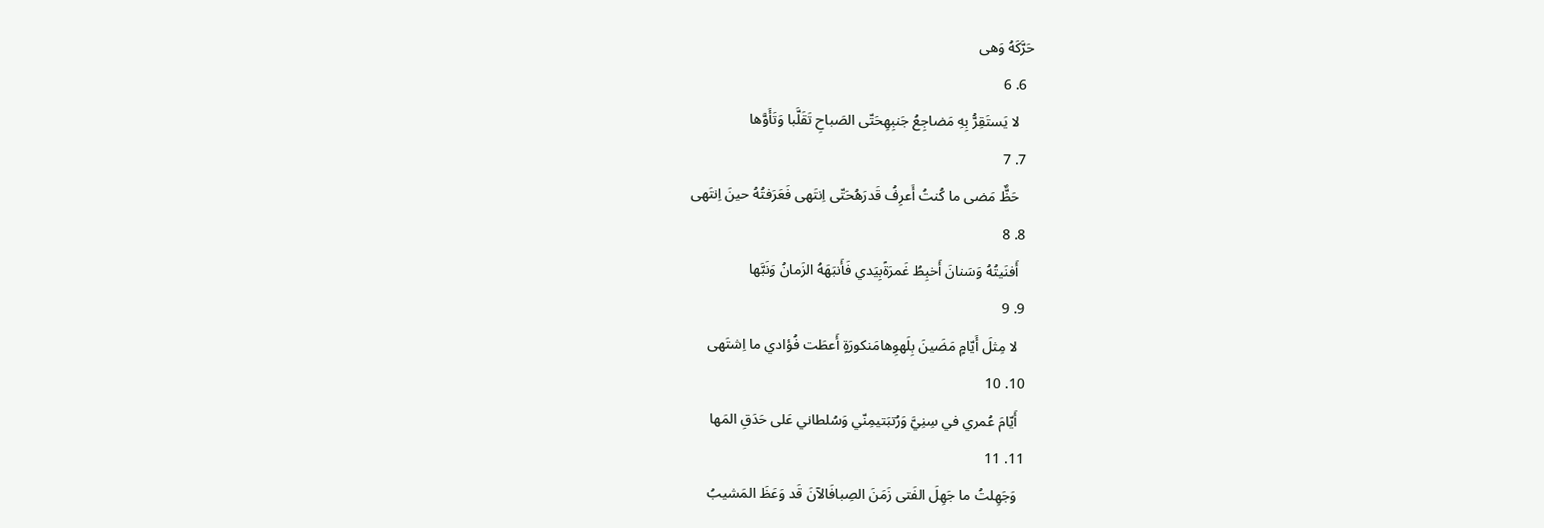حَرَّكَهُ وَهى
  6. 6
    لا يَستَقِرُّ بِهِ مَضاجِعُ جَنبِهِحَتّى الصَباحِ تَقَلَّبا وَتَأَوَّها
  7. 7
    حَظٌّ مَضى ما كُنتُ أَعرِفُ قَدرَهُحَتّى اِنتَهى فَعَرَفتُهُ حينَ اِنتَهى
  8. 8
    أَفنَيتُهُ وَسَنانَ أَخبِطُ غَمرَةًبِيَدي فَأَنبَهَهُ الزَمانُ وَنَبَّها
  9. 9
    لا مِثلَ أَيّامٍ مَضَينَ بِلَهوِهامَنكورَةٍ أَعطَت فُؤادي ما اِشتَهى
  10. 10
    أَيّامَ عُمري في سِنِيَّ وَرُتبَتيمِنّي وَسُلطاني عَلى حَدَقِ المَها
  11. 11
    وَجَهِلتُ ما جَهِلَ الفَتى زَمَنَ الصِبافَالآنَ قَد وَعَظَ المَشيبُ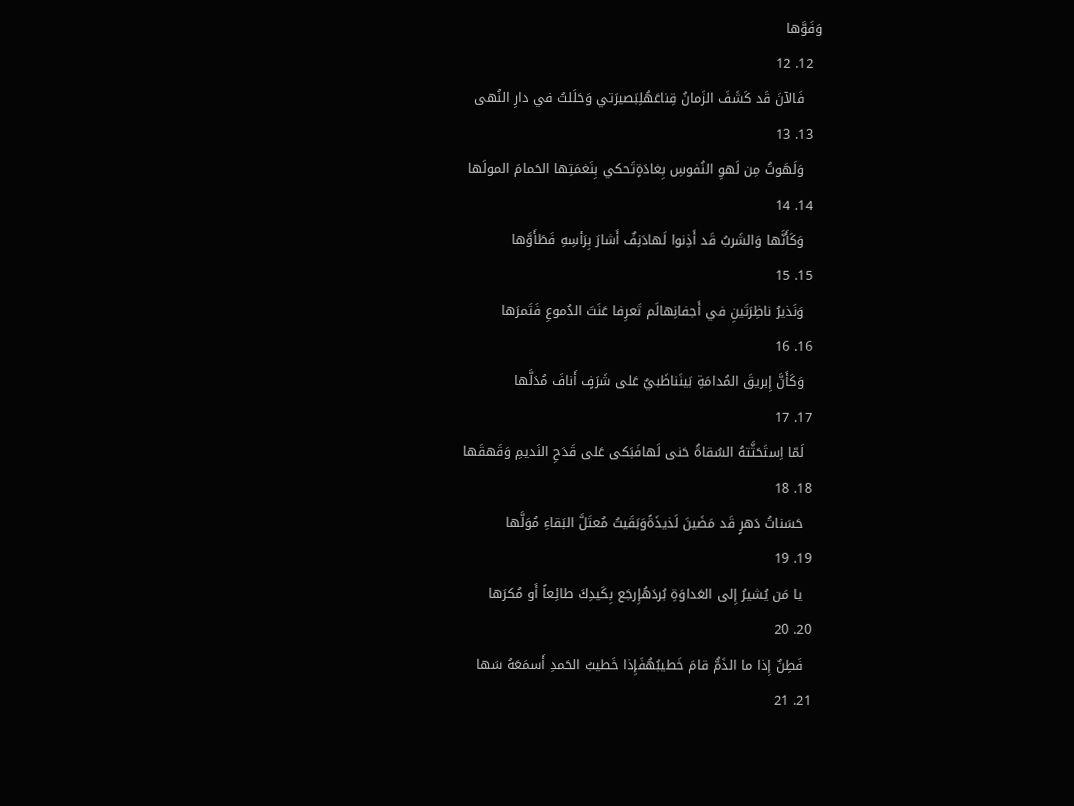وَفَوَّها
  12. 12
    فَالآنَ قَد كَشَفَ الزَمانُ قِناعَهُلِبَصيرَتي وَحَلَلتُ في دارِ النُهى
  13. 13
    وَلَهَوتُ مِن لَهوِ النُفوسِ بِغادَةٍتَحكي بِنَغمَتِها الحَمامَ المولَها
  14. 14
    وَكَأَنَّها وَالشَربُ قَد أَذِنوا لَهادَنِفٌ أَشارَ بِرَأسِهِ فَطَأَوَّها
  15. 15
    وَنَذيرُ ناظِرَتَينِ في أَجفانِهالَم تَعرِفا عَنَتَ الدُموعِ فَتَمرَها
  16. 16
    وَكَأَنَّ إِبريقَ المُدامَةِ بَينَناظَبيٌ عَلى شَرَفٍ أَنافَ مُدَلَّها
  17. 17
    لَمّا اِستَحَثَّتهُ السُقاةُ حَنى لَهافَبَكى عَلى قَدَحِ النَديمِ وَقَهقَها
  18. 18
    حَسَناتُ دَهرٍ قَد مَضَينَ لَذيذَةًوَبَقَيتُ مُعتَلَّ البَقاءِ مُوَلَّها
  19. 19
    يا مَن يُشيرُ إِلى العَداوَةِ بُردَهُإِرجَع بِكَيدِكَ طائِعاً أَو مُكرَها
  20. 20
    فَطِنٌ إِذا ما الذَمُّ قامَ خَطيبُهُفَإِذا خَطيبُ الحَمدِ أَسمَعَهُ سَها
  21. 21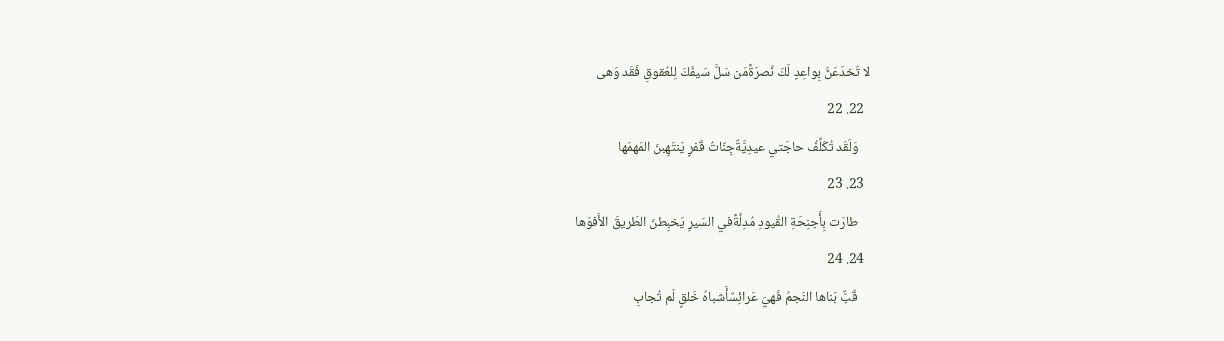لا تُخدَعَنَّ بِواعِدٍ لَكَ نُصرَةًمَن سَلَّ سَيفَكَ لِلعُقوقِ فَقَد وَهى
  22. 22
    وَلَقَد تُكَلِّفُ حاجَتي عيدِيَّةٌجِنّاتُ قَفرٍ يَنتَهِبنَ المَهمَها
  23. 23
    طارَت بِأَجنِحَةِ القُيودِ مُدِلَّةًفي السَيرِ يَخبِطنَ الطَريقَ الأَفوَها
  24. 24
    قُبٌّ بَناها النَجمُ فَهيَ عَرائِسٌأَشباهُ خَلقٍ لَم تُجابِ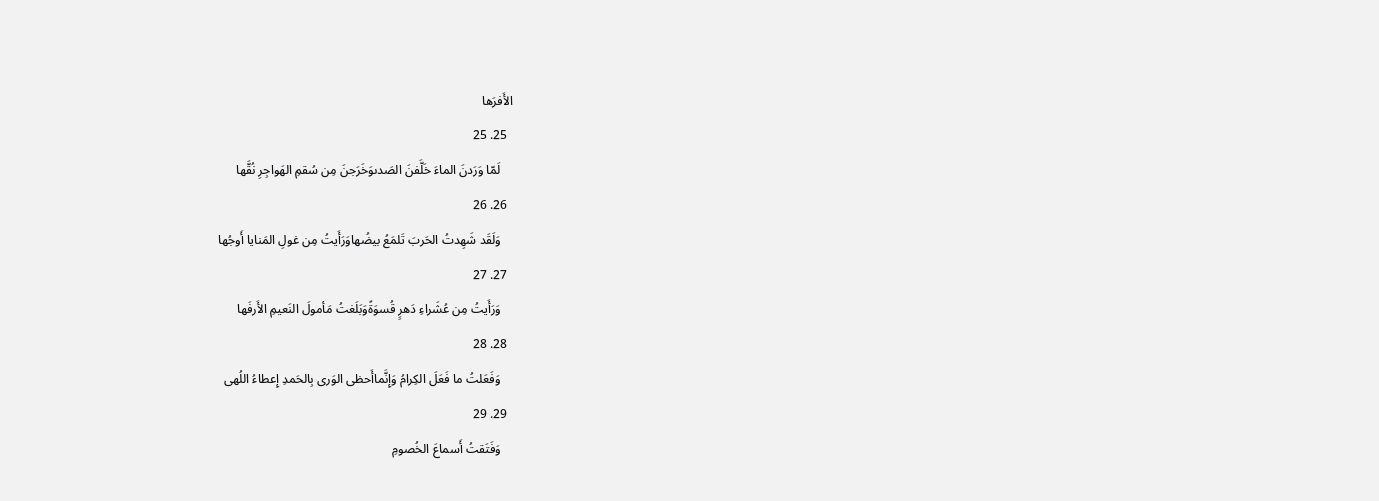الأَفرَها
  25. 25
    لَمّا وَرَدنَ الماءَ خَلَّفنَ الصَدىوَخَرَجنَ مِن سُقمِ الهَواجِرِ نُقَّها
  26. 26
    وَلَقَد شَهِدتُ الحَربَ تَلمَعُ بيضُهاوَرَأَيتُ مِن غولِ المَنايا أَوجُها
  27. 27
    وَرَأَيتُ مِن عُشَراءِ دَهرٍ قُسوَةًوَبَلَغتُ مَأمولَ النَعيمِ الأَرفَها
  28. 28
    وَفَعَلتُ ما فَعَلَ الكِرامُ وَإِنَّماأَحظى الوَرى بِالحَمدِ إِعطاءُ اللُهى
  29. 29
    وَفَتَقتُ أَسماعَ الخُصومِ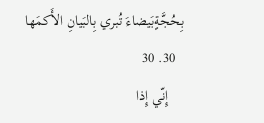بِحُجَّةٍبَيضاءَ تُبري بِالبَيانِ الأَكمَها
  30. 30
    إِنّي إِذا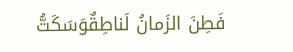فَطِنَ الزَمانُ لَناطِقٌوَسَكَتُّ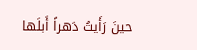حينَ رَأَيتُ دَهراً أَبلَها